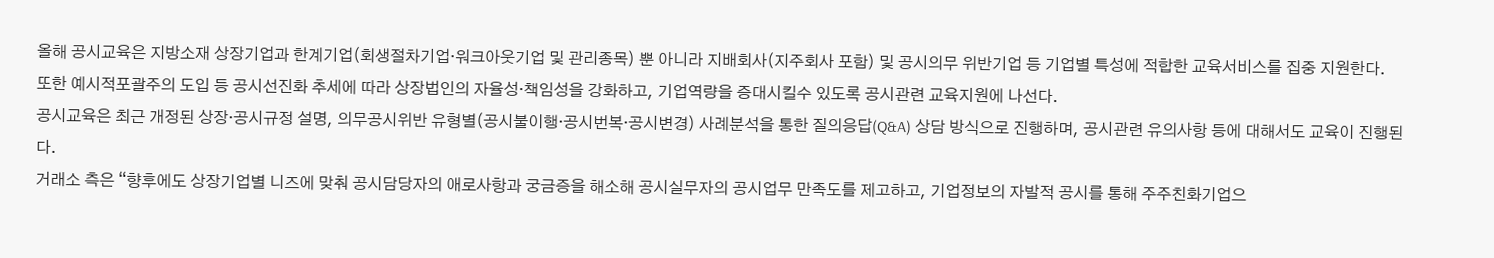올해 공시교육은 지방소재 상장기업과 한계기업(회생절차기업·워크아웃기업 및 관리종목) 뿐 아니라 지배회사(지주회사 포함) 및 공시의무 위반기업 등 기업별 특성에 적합한 교육서비스를 집중 지원한다.
또한 예시적포괄주의 도입 등 공시선진화 추세에 따라 상장법인의 자율성·책임성을 강화하고, 기업역량을 증대시킬수 있도록 공시관련 교육지원에 나선다.
공시교육은 최근 개정된 상장·공시규정 설명, 의무공시위반 유형별(공시불이행·공시번복·공시변경) 사례분석을 통한 질의응답(Q&A) 상담 방식으로 진행하며, 공시관련 유의사항 등에 대해서도 교육이 진행된다.
거래소 측은 “향후에도 상장기업별 니즈에 맞춰 공시담당자의 애로사항과 궁금증을 해소해 공시실무자의 공시업무 만족도를 제고하고, 기업정보의 자발적 공시를 통해 주주친화기업으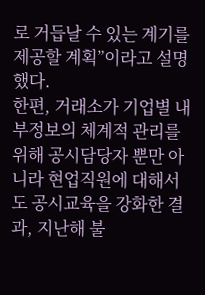로 거듭날 수 있는 계기를 제공할 계획”이라고 설명했다.
한편, 거래소가 기업별 내부정보의 체계적 관리를 위해 공시담당자 뿐만 아니라 현업직원에 대해서도 공시교육을 강화한 결과, 지난해 불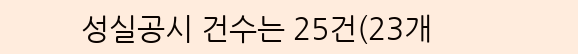성실공시 건수는 25건(23개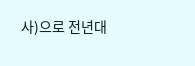사)으로 전년대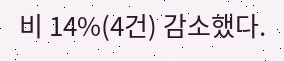비 14%(4건) 감소했다.